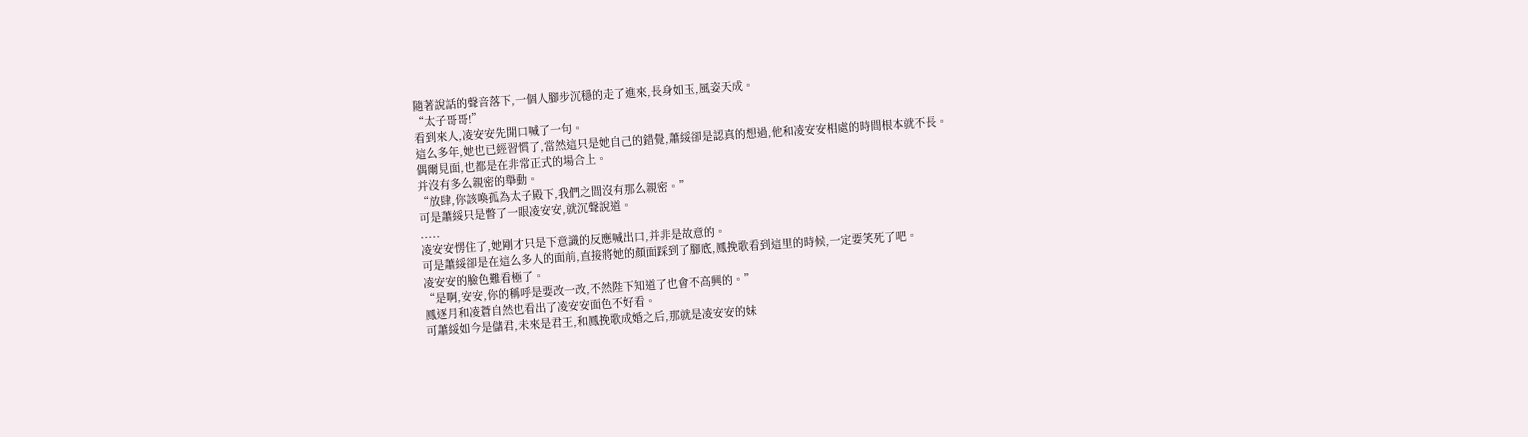隨著說話的聲音落下,一個人腳步沉穩的走了進來,長身如玉,風姿天成。
“太子哥哥!”
看到來人,凌安安先開口喊了一句。
這么多年,她也已經習慣了,當然這只是她自己的錯覺,蕭綏卻是認真的想過,他和凌安安相處的時間根本就不長。
偶爾見面,也都是在非常正式的場合上。
并沒有多么親密的舉動。
“放肆,你該喚孤為太子殿下,我們之間沒有那么親密。”
可是蕭綏只是瞥了一眼凌安安,就沉聲說道。
.....
凌安安愣住了,她剛才只是下意識的反應喊出口,并非是故意的。
可是蕭綏卻是在這么多人的面前,直接將她的顏面踩到了腳底,鳳挽歌看到這里的時候,一定要笑死了吧。
凌安安的臉色難看極了。
“是啊,安安,你的稱呼是要改一改,不然陛下知道了也會不高興的。”
鳳逐月和凌蒼自然也看出了凌安安面色不好看。
可蕭綏如今是儲君,未來是君王,和鳳挽歌成婚之后,那就是凌安安的妹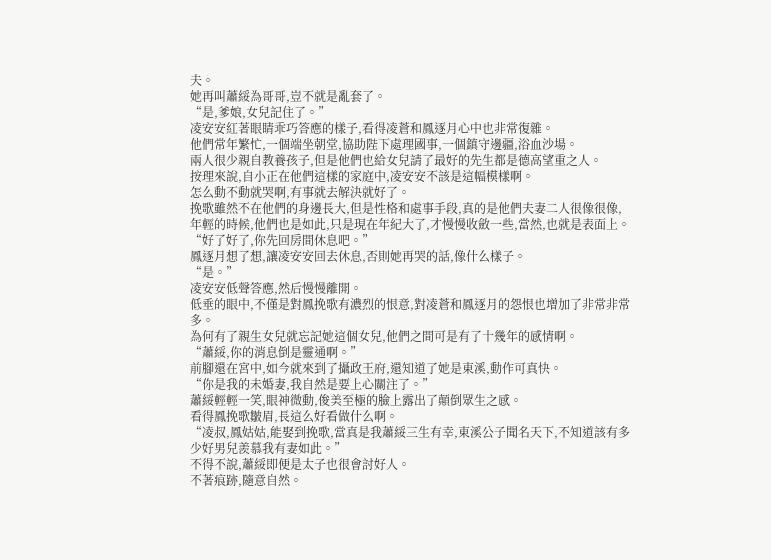夫。
她再叫蕭綏為哥哥,豈不就是亂套了。
“是,爹娘,女兒記住了。”
凌安安紅著眼睛乖巧答應的樣子,看得凌蒼和鳳逐月心中也非常復雜。
他們常年繁忙,一個端坐朝堂,協助陛下處理國事,一個鎮守邊疆,浴血沙場。
兩人很少親自教養孩子,但是他們也給女兒請了最好的先生都是德高望重之人。
按理來說,自小正在他們這樣的家庭中,凌安安不該是這幅模樣啊。
怎么動不動就哭啊,有事就去解決就好了。
挽歌雖然不在他們的身邊長大,但是性格和處事手段,真的是他們夫妻二人很像很像,年輕的時候,他們也是如此,只是現在年紀大了,才慢慢收斂一些,當然,也就是表面上。
“好了好了,你先回房間休息吧。”
鳳逐月想了想,讓凌安安回去休息,否則她再哭的話,像什么樣子。
“是。”
凌安安低聲答應,然后慢慢離開。
低垂的眼中,不僅是對鳳挽歌有濃烈的恨意,對凌蒼和鳳逐月的怨恨也增加了非常非常多。
為何有了親生女兒就忘記她這個女兒,他們之間可是有了十幾年的感情啊。
“蕭綏,你的消息倒是靈通啊。”
前腳還在宮中,如今就來到了攝政王府,還知道了她是東溪,動作可真快。
“你是我的未婚妻,我自然是要上心關注了。”
蕭綏輕輕一笑,眼神微動,俊美至極的臉上露出了顛倒眾生之感。
看得鳳挽歌皺眉,長這么好看做什么啊。
“凌叔,鳳姑姑,能娶到挽歌,當真是我蕭綏三生有幸,東溪公子聞名天下,不知道該有多少好男兒羨慕我有妻如此。”
不得不說,蕭綏即便是太子也很會討好人。
不著痕跡,隨意自然。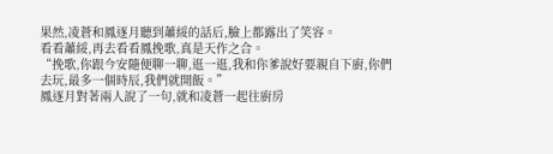果然,凌蒼和鳳逐月聽到蕭綏的話后,臉上都露出了笑容。
看看蕭綏,再去看看鳳挽歌,真是天作之合。
“挽歌,你跟今安隨便聊一聊,逛一逛,我和你爹說好要親自下廚,你們去玩,最多一個時辰,我們就開飯。”
鳳逐月對著兩人說了一句,就和凌蒼一起往廚房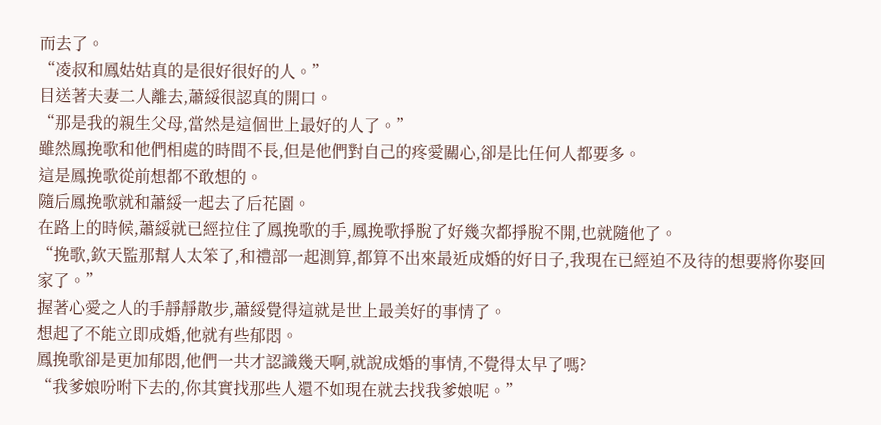而去了。
“凌叔和鳳姑姑真的是很好很好的人。”
目送著夫妻二人離去,蕭綏很認真的開口。
“那是我的親生父母,當然是這個世上最好的人了。”
雖然鳳挽歌和他們相處的時間不長,但是他們對自己的疼愛關心,卻是比任何人都要多。
這是鳳挽歌從前想都不敢想的。
隨后鳳挽歌就和蕭綏一起去了后花園。
在路上的時候,蕭綏就已經拉住了鳳挽歌的手,鳳挽歌掙脫了好幾次都掙脫不開,也就隨他了。
“挽歌,欽天監那幫人太笨了,和禮部一起測算,都算不出來最近成婚的好日子,我現在已經迫不及待的想要將你娶回家了。”
握著心愛之人的手靜靜散步,蕭綏覺得這就是世上最美好的事情了。
想起了不能立即成婚,他就有些郁悶。
鳳挽歌卻是更加郁悶,他們一共才認識幾天啊,就說成婚的事情,不覺得太早了嗎?
“我爹娘吩咐下去的,你其實找那些人還不如現在就去找我爹娘呢。”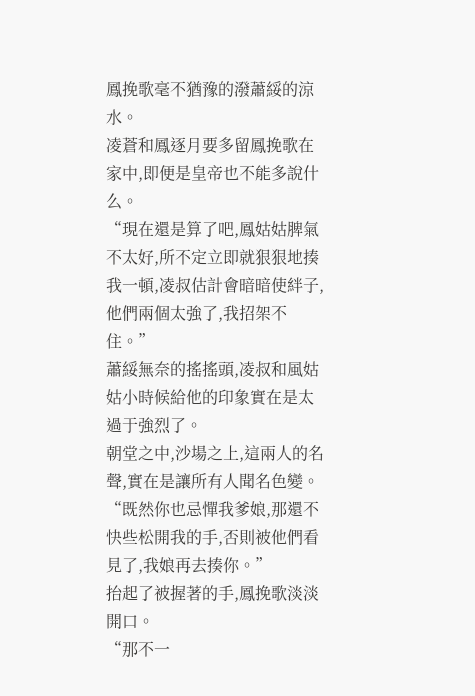鳳挽歌毫不猶豫的潑蕭綏的涼水。
凌蒼和鳳逐月要多留鳳挽歌在家中,即便是皇帝也不能多說什么。
“現在還是算了吧,鳳姑姑脾氣不太好,所不定立即就狠狠地揍我一頓,凌叔估計會暗暗使絆子,他們兩個太強了,我招架不住。”
蕭綏無奈的搖搖頭,凌叔和風姑姑小時候給他的印象實在是太過于強烈了。
朝堂之中,沙場之上,這兩人的名聲,實在是讓所有人聞名色變。
“既然你也忌憚我爹娘,那還不快些松開我的手,否則被他們看見了,我娘再去揍你。”
抬起了被握著的手,鳳挽歌淡淡開口。
“那不一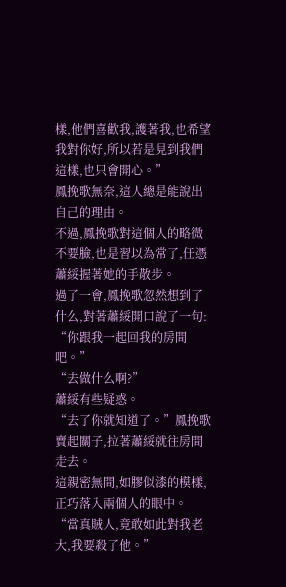樣,他們喜歡我,護著我,也希望我對你好,所以若是見到我們這樣,也只會開心。”
鳳挽歌無奈,這人總是能說出自己的理由。
不過,鳳挽歌對這個人的略微不要臉,也是習以為常了,任憑蕭綏握著她的手散步。
過了一會,鳳挽歌忽然想到了什么,對著蕭綏開口說了一句:
“你跟我一起回我的房間吧。”
“去做什么啊?”
蕭綏有些疑惑。
“去了你就知道了。”鳳挽歌賣起關子,拉著蕭綏就往房間走去。
這親密無間,如膠似漆的模樣,正巧落入兩個人的眼中。
“當真賊人,竟敢如此對我老大,我要殺了他。”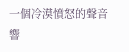一個冷漠憤怒的聲音響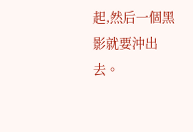起,然后一個黑影就要沖出去。